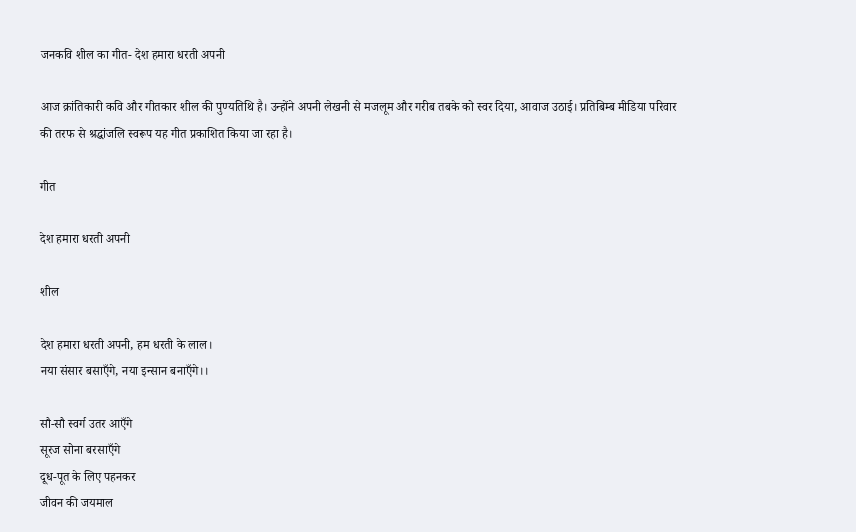जनकवि शील का गीत- देश हमारा धरती अपनी

आज क्रांतिकारी कवि और गीतकार शील की पुण्यतिथि है। उन्होंने अपनी लेखनी से मजलूम और गरीब तबके को स्वर दिया, आवाज उठाई। प्रतिबिम्ब मीडिया परिवार की तरफ से श्रद्धांजलि स्वरूप यह गीत प्रकाशित किया जा रहा है।

गीत

देश हमारा धरती अपनी

शील

देश हमारा धरती अपनी, हम धरती के लाल।
नया संसार बसाएँगे, नया इन्सान बनाएँगे।।

सौ-सौ स्वर्ग उतर आएँगे
सूरज सोना बरसाएँगे
दूध-पूत के लिए पहनकर
जीवन की जयमाल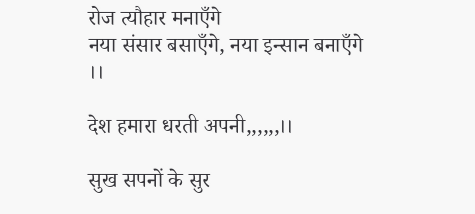रोज त्यौहार मनाएँगे
नया संसार बसाएँगे, नया इन्सान बनाएँगे ।।

देश हमारा धरती अपनी,,,,,,।।

सुख सपनों के सुर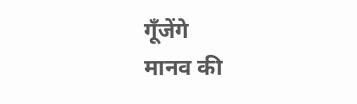गूँजेंगे
मानव की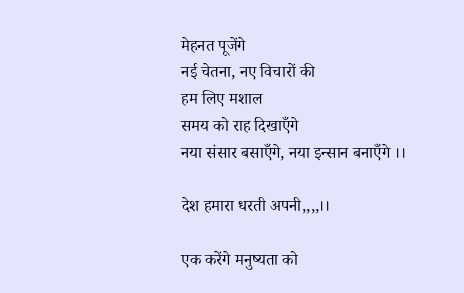मेहनत पूजेंगे
नई चेतना, नए विचारों की
हम लिए मशाल
समय को राह दिखाएँगे
नया संसार बसाएँगे, नया इन्सान बनाएँगे ।।

देश हमारा धरती अपनी,,,,।।

एक करेंगे मनुष्यता को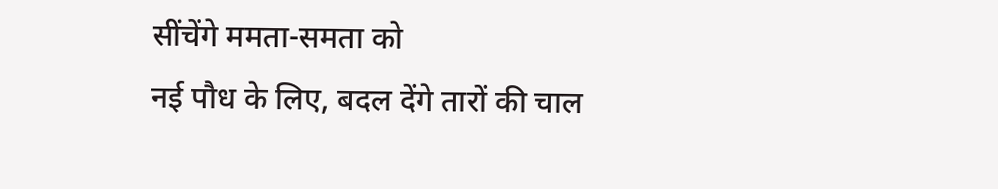सींचेंगे ममता-समता को
नई पौध के लिए, बदल देंगे तारों की चाल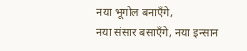नया भूगोल बनाएँगे,
नया संसार बसाएँगे, नया इन्सान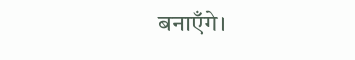बनाएँगे।